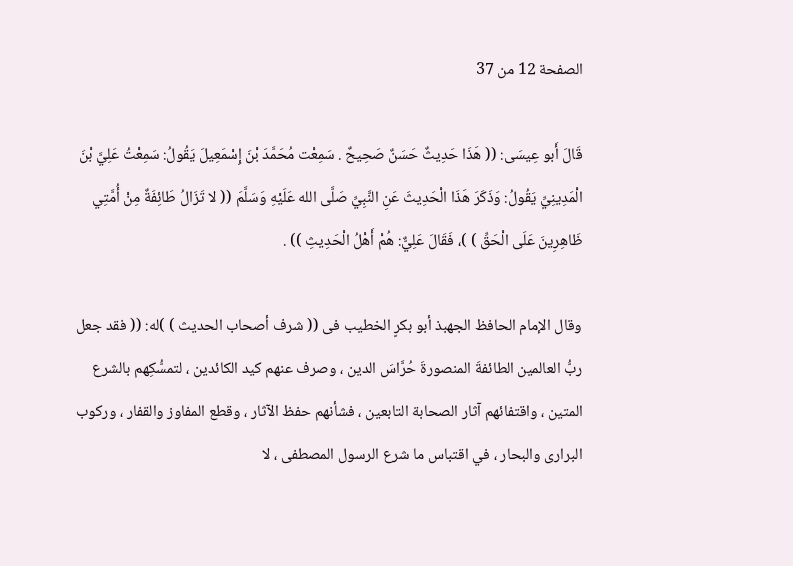الصفحة 12 من 37

قَالَ أَبو عِيسَى: (( هَذَا حَدِيثٌ حَسَنٌ صَحِيحٌ . سَمِعْت مُحَمَّدَ بْنَ إِسْمَعِيلَ يَقُولُ: سَمِعْتُ عَلِيَّ بْنَ الْمَدِينِيِّ يَقُولُ: وَذَكَرَ هَذَا الْحَدِيثَ عَنِ النَّبِيِّ صَلَّى الله عَلَيْهِ وَسَلَّمَ (( لا تَزَالُ طَائِفَةٌ مِنْ أُمَّتِي ظَاهِرِينَ عَلَى الْحَقِّ ) )، فَقَالَ عَلِيٌّ: هُمْ أَهْلُ الْحَدِيثِ )) .

وقال الإمام الحافظ الجهبذ أبو بكرٍ الخطيب فى (( شرف أصحاب الحديث ) )له: (( فقد جعل ربُّ العالمين الطائفةَ المنصورةَ حُرَّاسَ الدين ، وصرف عنهم كيد الكائدين ، لتمسُّكِهم بالشرع المتين ، واقتفائهم آثار الصحابة التابعين ، فشأنهم حفظ الآثار ، وقطع المفاوز والقفار ، وركوب البرارى والبحار ، في اقتباس ما شرع الرسول المصطفى ، لا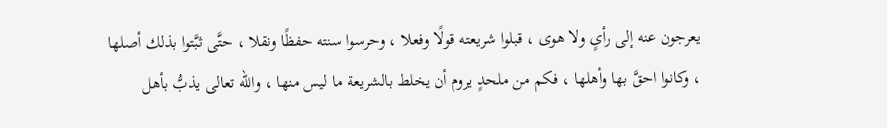يعرجون عنه إلى رأىٍ ولا هوى ، قبلوا شريعته قولًا وفعلا ، وحرسوا سنته حفظًا ونقلا ، حتَّى ثبَّتوا بذلك أصلها ، وكانوا احقَّ بها وأهلها ، فكم من ملحدٍ يروم أن يخلط بالشريعة ما ليس منها ، والله تعالى يذبُّ بأهل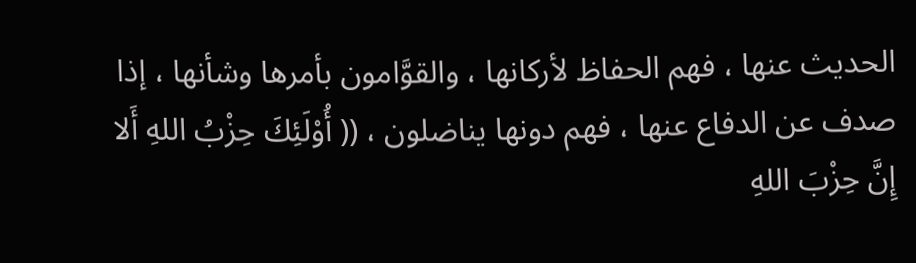الحديث عنها ، فهم الحفاظ لأركانها ، والقوَّامون بأمرها وشأنها ، إذا صدف عن الدفاع عنها ، فهم دونها يناضلون ، (( أُوْلَئِكَ حِزْبُ اللهِ أَلا إِنَّ حِزْبَ اللهِ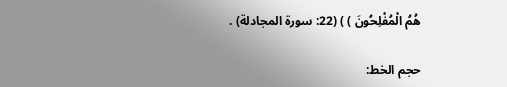هُمُ الْمُفْلِحُونَ ) ) (22: سورة المجادلة) .

حجم الخط: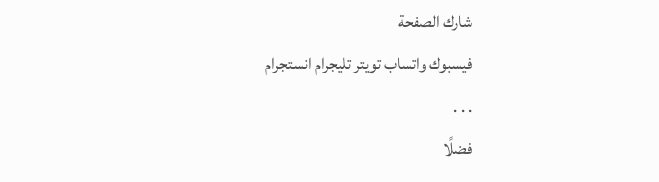شارك الصفحة
فيسبوك واتساب تويتر تليجرام انستجرام
. . .
فضلًا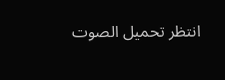انتظر تحميل الصوت